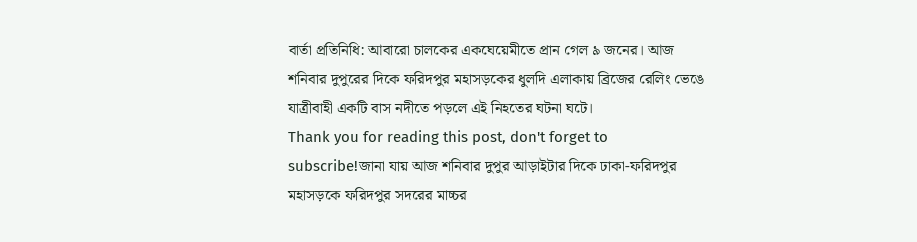বার্তা প্রতিনিধি: আবারো চালকের একঘেয়েমীতে প্রান গেল ৯ জনের। আজ শনিবার দুপুরের দিকে ফরিদপুর মহাসড়কের ধুলদি এলাকায় ব্রিজের রেলিং ভেঙে যাত্রীবাহী একটি বাস নদীতে পড়লে এই নিহতের ঘটনা ঘটে।
Thank you for reading this post, don't forget to subscribe!জানা যায় আজ শনিবার দুপুর আড়াইটার দিকে ঢাকা-ফরিদপুর মহাসড়কে ফরিদপুর সদরের মাচ্চর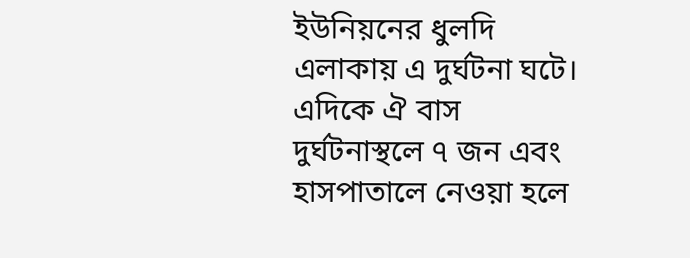ইউনিয়নের ধুলদি এলাকায় এ দুর্ঘটনা ঘটে।
এদিকে ঐ বাস দুর্ঘটনাস্থলে ৭ জন এবং হাসপাতালে নেওয়া হলে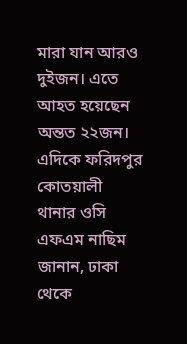মারা যান আরও দুইজন। এতে আহত হয়েছেন অন্তত ২২জন।
এদিকে ফরিদপুর কোতয়ালী থানার ওসি এফএম নাছিম জানান, ঢাকা থেকে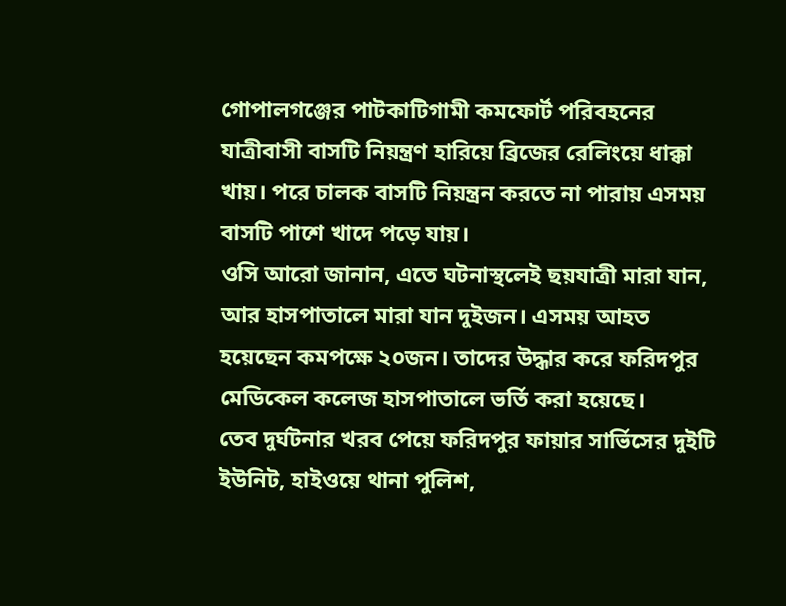গোপালগঞ্জের পাটকাটিগামী কমফোর্ট পরিবহনের যাত্রীবাসী বাসটি নিয়ন্ত্রণ হারিয়ে ব্রিজের রেলিংয়ে ধাক্কা খায়। পরে চালক বাসটি নিয়ন্ত্রন করতে না পারায় এসময় বাসটি পাশে খাদে পড়ে যায়।
ওসি আরো জানান, এতে ঘটনাস্থলেই ছয়যাত্রী মারা যান, আর হাসপাতালে মারা যান দুইজন। এসময় আহত হয়েছেন কমপক্ষে ২০জন। তাদের উদ্ধার করে ফরিদপুর মেডিকেল কলেজ হাসপাতালে ভর্তি করা হয়েছে।
তেব দুর্ঘটনার খরব পেয়ে ফরিদপুর ফায়ার সার্ভিসের দুইটি ইউনিট, হাইওয়ে থানা পুলিশ,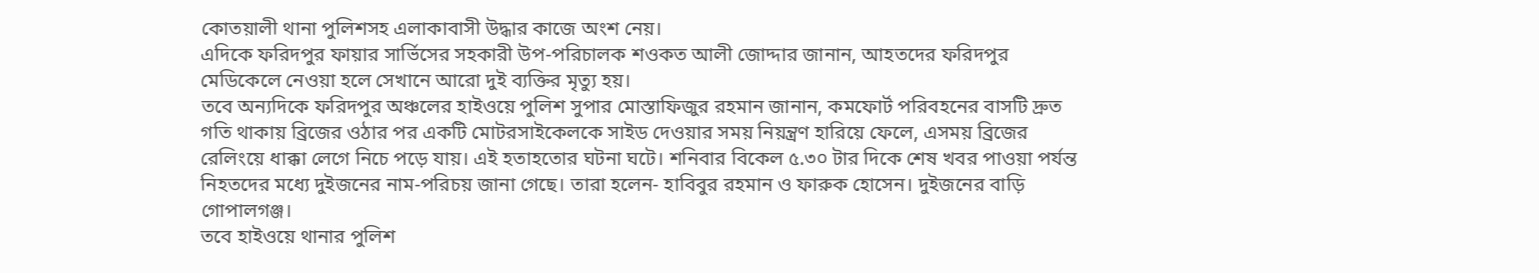কোতয়ালী থানা পুলিশসহ এলাকাবাসী উদ্ধার কাজে অংশ নেয়।
এদিকে ফরিদপুর ফায়ার সার্ভিসের সহকারী উপ-পরিচালক শওকত আলী জোদ্দার জানান, আহতদের ফরিদপুর মেডিকেলে নেওয়া হলে সেখানে আরো দুই ব্যক্তির মৃত্যু হয়।
তবে অন্যদিকে ফরিদপুর অঞ্চলের হাইওয়ে পুলিশ সুপার মোস্তাফিজুর রহমান জানান, কমফোর্ট পরিবহনের বাসটি দ্রুত গতি থাকায় ব্রিজের ওঠার পর একটি মোটরসাইকেলকে সাইড দেওয়ার সময় নিয়ন্ত্রণ হারিয়ে ফেলে, এসময় ব্রিজের রেলিংয়ে ধাক্কা লেগে নিচে পড়ে যায়। এই হতাহতোর ঘটনা ঘটে। শনিবার বিকেল ৫.৩০ টার দিকে শেষ খবর পাওয়া পর্যন্ত নিহতদের মধ্যে দুইজনের নাম-পরিচয় জানা গেছে। তারা হলেন- হাবিবুর রহমান ও ফারুক হোসেন। দুইজনের বাড়ি গোপালগঞ্জ।
তবে হাইওয়ে থানার পুলিশ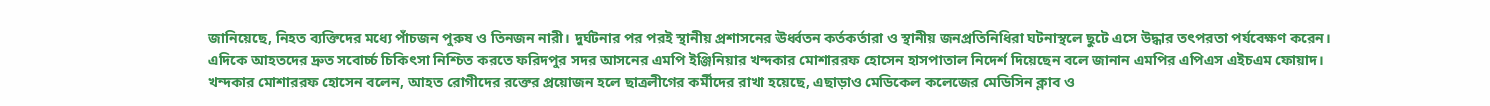জানিয়েছে, নিহত ব্যক্তিদের মধ্যে পাঁচজন পুরুষ ও তিনজন নারী। দুর্ঘটনার পর পরই স্থানীয় প্রশাসনের ঊর্ধ্বতন কর্তকর্তারা ও স্থানীয় জনপ্রতিনিধিরা ঘটনাস্থলে ছুটে এসে উদ্ধার তৎপরতা পর্যবেক্ষণ করেন।
এদিকে আহতদের দ্রুত সবোর্চ্চ চিকিৎসা নিশ্চিত করতে ফরিদপুর সদর আসনের এমপি ইঞ্জিনিয়ার খন্দকার মোশাররফ হোসেন হাসপাতাল নিদের্শ দিয়েছেন বলে জানান এমপির এপিএস এইচএম ফোয়াদ।
খন্দকার মোশাররফ হোসেন বলেন, আহত রোগীদের রক্তের প্রয়োজন হলে ছাত্রলীগের কর্মীদের রাখা হয়েছে, এছাড়াও মেডিকেল কলেজের মেডিসিন ক্লাব ও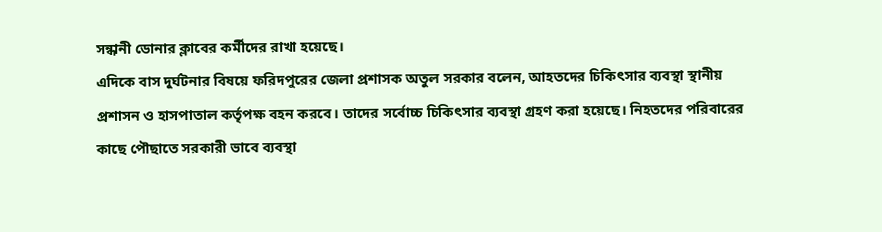সন্ধানী ডোনার ক্লাবের কর্মীদের রাখা হয়েছে।
এদিকে বাস দুর্ঘটনার বিষয়ে ফরিদপুরের জেলা প্রশাসক অতুল সরকার বলেন, আহতদের চিকিৎসার ব্যবস্থা স্থানীয় প্রশাসন ও হাসপাতাল কর্তৃপক্ষ বহন করবে। তাদের সর্বোচ্চ চিকিৎসার ব্যবস্থা গ্রহণ করা হয়েছে। নিহতদের পরিবারের কাছে পৌছাতে সরকারী ভাবে ব্যবস্থা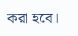করা হবে।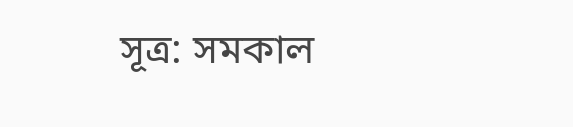সূত্র: সমকাল